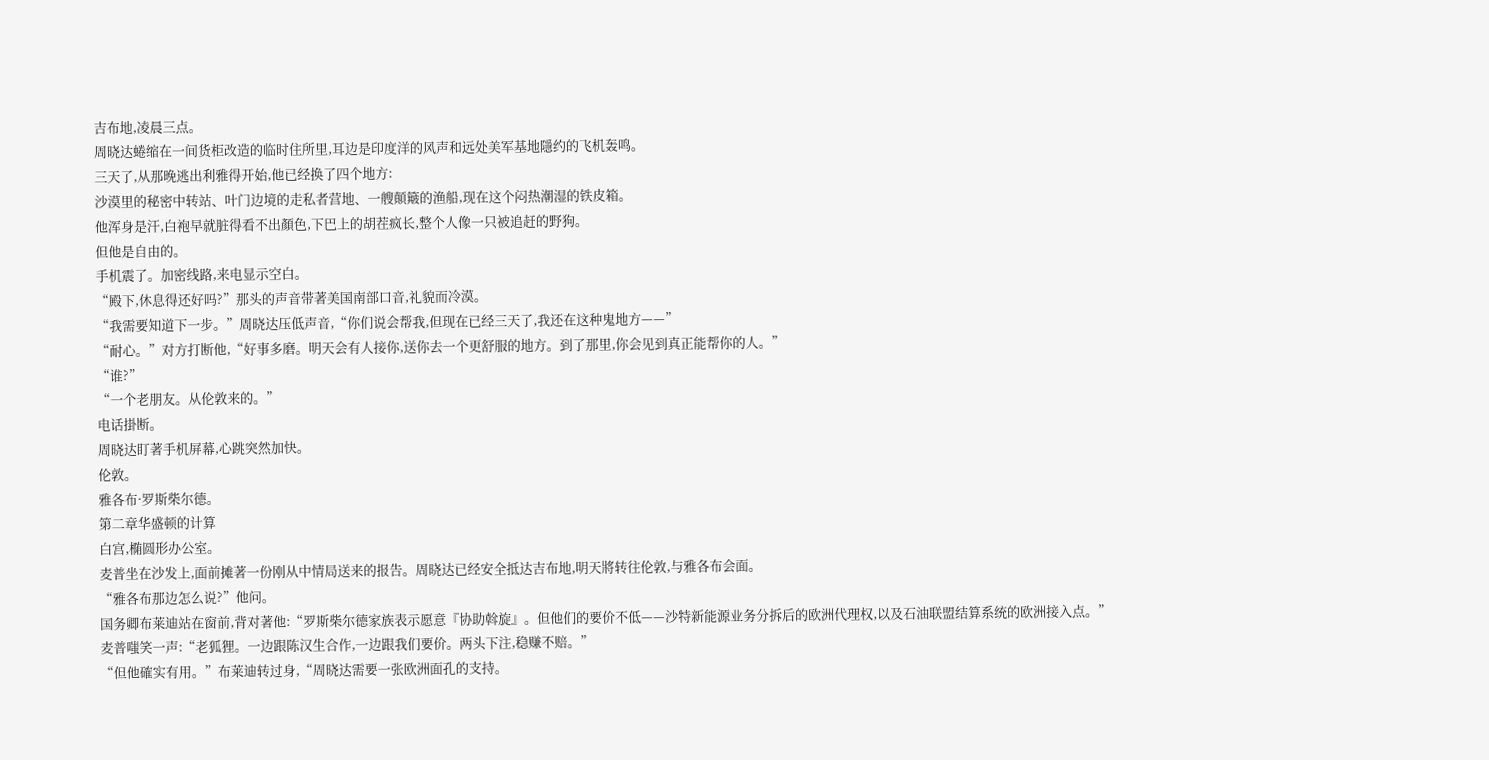吉布地,凌晨三点。
周晓达蜷缩在一间货柜改造的临时住所里,耳边是印度洋的风声和远处美军基地隱约的飞机轰鸣。
三天了,从那晚逃出利雅得开始,他已经换了四个地方:
沙漠里的秘密中转站、叶门边境的走私者营地、一艘顛簸的渔船,现在这个闷热潮湿的铁皮箱。
他浑身是汗,白袍早就脏得看不出顏色,下巴上的胡茬疯长,整个人像一只被追赶的野狗。
但他是自由的。
手机震了。加密线路,来电显示空白。
“殿下,休息得还好吗?”那头的声音带著美国南部口音,礼貌而冷漠。
“我需要知道下一步。”周晓达压低声音,“你们说会帮我,但现在已经三天了,我还在这种鬼地方——”
“耐心。”对方打断他,“好事多磨。明天会有人接你,送你去一个更舒服的地方。到了那里,你会见到真正能帮你的人。”
“谁?”
“一个老朋友。从伦敦来的。”
电话掛断。
周晓达盯著手机屏幕,心跳突然加快。
伦敦。
雅各布·罗斯柴尔德。
第二章华盛顿的计算
白宫,椭圆形办公室。
麦普坐在沙发上,面前摊著一份刚从中情局送来的报告。周晓达已经安全抵达吉布地,明天將转往伦敦,与雅各布会面。
“雅各布那边怎么说?”他问。
国务卿布莱迪站在窗前,背对著他:“罗斯柴尔德家族表示愿意『协助斡旋』。但他们的要价不低——沙特新能源业务分拆后的欧洲代理权,以及石油联盟结算系统的欧洲接入点。”
麦普嗤笑一声:“老狐狸。一边跟陈汉生合作,一边跟我们要价。两头下注,稳赚不赔。”
“但他確实有用。”布莱迪转过身,“周晓达需要一张欧洲面孔的支持。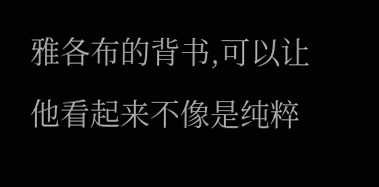雅各布的背书,可以让他看起来不像是纯粹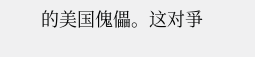的美国傀儡。这对爭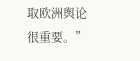取欧洲舆论很重要。”